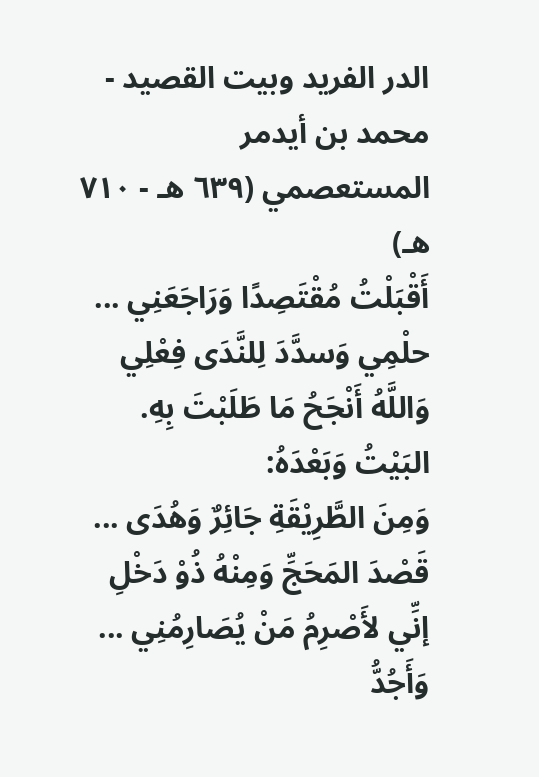الدر الفريد وبيت القصيد - محمد بن أيدمر المستعصمي (٦٣٩ هـ - ٧١٠ هـ)
أَقْبَلْتُ مُقْتَصِدًا وَرَاجَعَنِي ... حلْمِي وَسدَّدَ لِلنَّدَى فِعْلِي
وَاللَّهُ أَنْجَحُ مَا طَلَبْتَ بِهِ. البَيْتُ وَبَعْدَهُ:
وَمِنَ الطَّرِيْقَةِ جَائِرٌ وَهُدَى ... قَصْدَ المَحَجِّ وَمِنْهُ ذُوْ دَخْلِ
إنِّي لأَصْرِمُ مَنْ يُصَارِمُنِي ... وَأَجُدُّ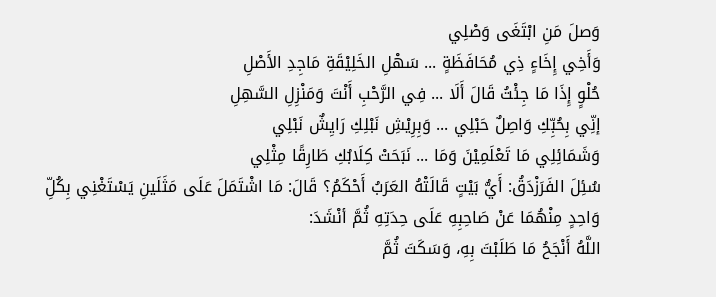وَصلَ مَنِ ابْتَغَى وَصْلِي
وَأَخِي إِخَاءٍ ذِي مُحَافَظَةٍ ... سَهْلِ الخَلِيْقَةِ مَاجِدِ الأَصْلِ
حُلْوٍ إِذَا مَا جِئْتُ قَالَ أَلَا ... فِي الرَّحْبِ أَنْتَ وَمَنْزِلِ السَّهِلِ
إنِّي بِحُبِّكِ وَاصِلٌ حَبْلِي ... وَبِرِيْشِ نَبْلِكِ رَايِشٌ نَبْلِي
وَشَمَائِلِي مَا تَعْلَمِيْنَ وَمَا ... نَبَحَتْ كِلَابُكِ طَارِقًا مِثْلِي
سُئِلَ الفَرَزْدَقُ: أَيُّ بَيْتٍ قَالَتْهُ العَرَبُ أَحْكَمُ؟ قَالَ: مَا اشْتَمَلَ عَلَى مَثَلَينِ يَسْتَغْنِي بِكُلِّ وَاحِدٍ مِنْهُمَا عَنْ صَاحِبِهِ عَلَى حِدَتِهِ ثُمَّ أنْشَدَ:
اللَّهُ أَنْجَحُ مَا طَلَبْتَ بِهِ، وَسَكَتَ ثُمَّ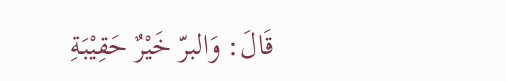قَالَ: وَالبرّ خَيْرٌ حَقِيْبَةِ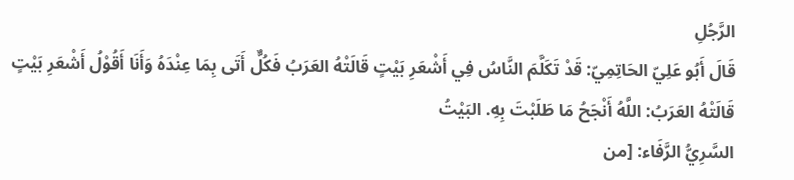الرَّجُلِ
قَالَ أَبُو عَلِيّ الحَاتِمِيّ: قَدْ تَكَلَّمَ النَّاسُ فِي أَشْعَرِ بَيْتٍ قَالَتْهُ العَرَبُ فَكُلٌّ أَتَى بِمَا عِنْدَهُ وَأَنَا أَقُوْلُ أَشْعَرِ بَيْتٍ قَالَتْهُ العَرَبُ: اللَّهُ أَنْجَحُ مَا طَلَبْتَ بِهِ. البَيْتُ
السَّرِيُّ الرَّفَاء: [من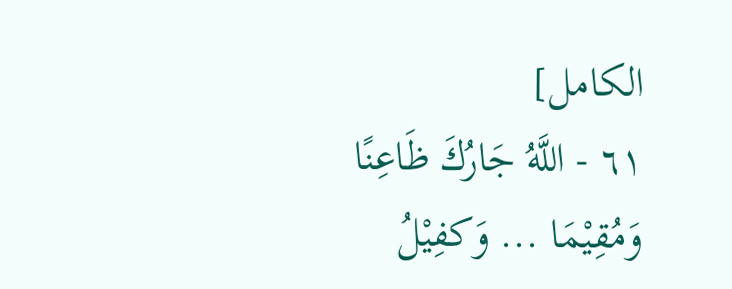الكامل]
٦١ - اللَّهُ جَارُكَ ظَاعِنًا وَمُقِيْمَا ... وَكفِيْلُ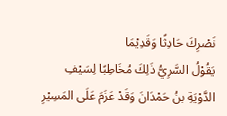نَصْرِكَ حَادِثًا وَقَدِيْمَا
يَقُوْلُ السَّرِيُّ ذَلِكَ مُخَاطِبًا لِسَيْفِ الدَّوْيَةِ بنُ حَمْدَانَ وَقَدْ عَزَمَ عَلَى المَسِيْرِ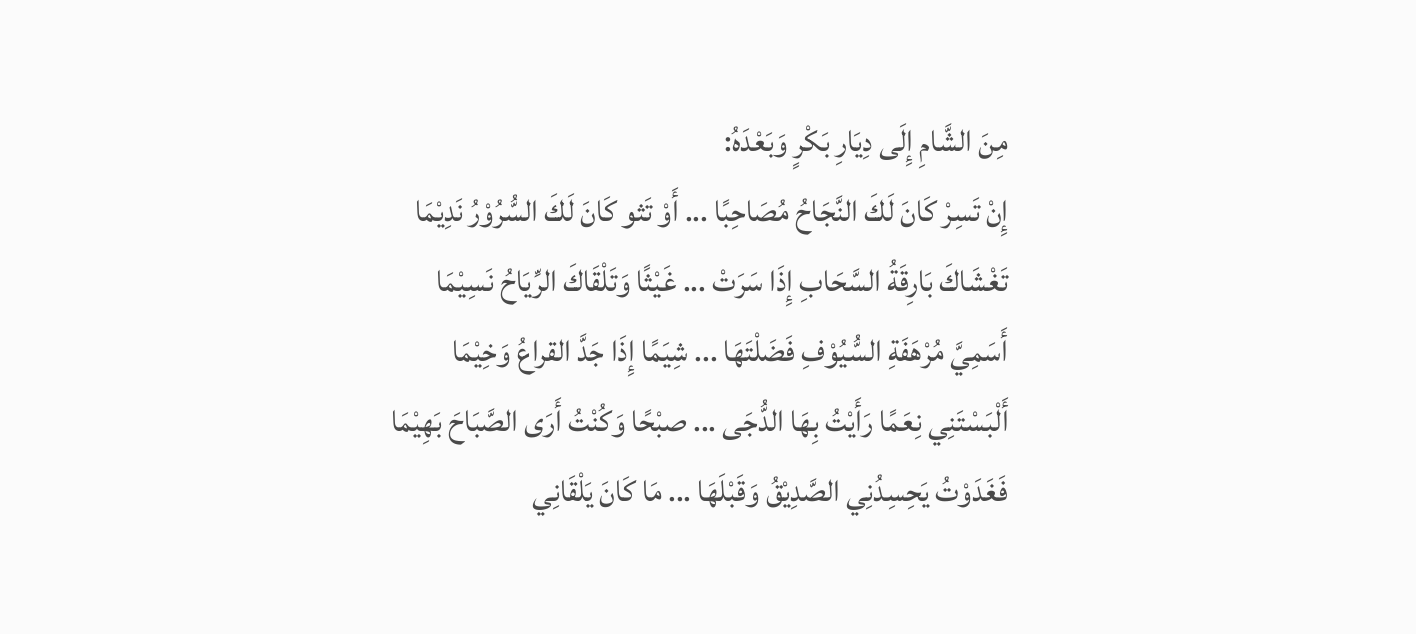مِنَ الشَّامِ إِلَى دِيَارِ بَكْرٍ وَبَعْدَهُ:
إِنْ تَسِرْ كَانَ لَكَ النَّجَاحُ مُصَاحِبًا ... أَوْ تَثو كَانَ لَكَ السُّرُوْرُ نَدِيْمَا
تَغْشَاكَ بَارِقَةُ السَّحَابِ إِذَا سَرَتْ ... غَيْثًا وَتَلْقَاكَ الرِّيَاحُ نَسِيْمَا
أَسَمِيَّ مُرْهَفَةِ السُّيُوْفِ فَضَلْتَهَا ... شِيَمًا إِذَا جَدَّ القراعُ وَخِيْمَا
أَلْبَسْتَنِي نِعَمًا رَأَيْتُ بِهَا الدُّجَى ... صبْحًا وَكُنْتُ أَرَى الصَّبَاحَ بَهِيْمَا
فَغَدَوْتُ يَحِسِدُنِي الصَّدِيْقُ وَقَبْلَهَا ... مَا كَانَ يَلْقَانِي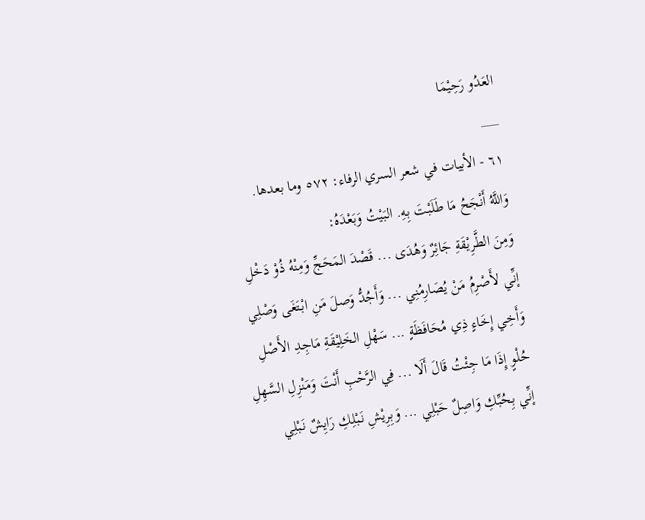العَدُو رَحِيْمَا
___
٦١ - الأبيات في شعر السري الرفاء: ٥٧٢ وما بعدها.
وَاللَّهُ أَنْجَحُ مَا طَلَبْتَ بِهِ. البَيْتُ وَبَعْدَهُ:
وَمِنَ الطَّرِيْقَةِ جَائِرٌ وَهُدَى ... قَصْدَ المَحَجِّ وَمِنْهُ ذُوْ دَخْلِ
إنِّي لأَصْرِمُ مَنْ يُصَارِمُنِي ... وَأَجُدُّ وَصلَ مَنِ ابْتَغَى وَصْلِي
وَأَخِي إِخَاءٍ ذِي مُحَافَظَةٍ ... سَهْلِ الخَلِيْقَةِ مَاجِدِ الأَصْلِ
حُلْوٍ إِذَا مَا جِئْتُ قَالَ أَلَا ... فِي الرَّحْبِ أَنْتَ وَمَنْزِلِ السَّهِلِ
إنِّي بِحُبِّكِ وَاصِلٌ حَبْلِي ... وَبِرِيْشِ نَبْلِكِ رَايِشٌ نَبْلِي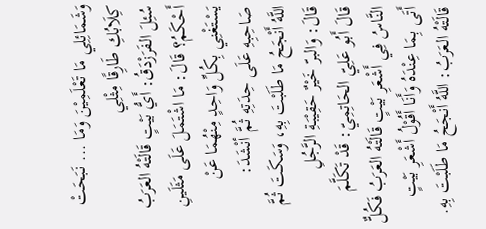وَشَمَائِلِي مَا تَعْلَمِيْنَ وَمَا ... نَبَحَتْ كِلَابُكِ طَارِقًا مِثْلِي
سُئِلَ الفَرَزْدَقُ: أَيُّ بَيْتٍ قَالَتْهُ العَرَبُ أَحْكَمُ؟ قَالَ: مَا اشْتَمَلَ عَلَى مَثَلَينِ يَسْتَغْنِي بِكُلِّ وَاحِدٍ مِنْهُمَا عَنْ صَاحِبِهِ عَلَى حِدَتِهِ ثُمَّ أنْشَدَ:
اللَّهُ أَنْجَحُ مَا طَلَبْتَ بِهِ، وَسَكَتَ ثُمَّ قَالَ: وَالبرّ خَيْرٌ حَقِيْبَةِ الرَّجُلِ
قَالَ أَبُو عَلِيّ الحَاتِمِيّ: قَدْ تَكَلَّمَ النَّاسُ فِي أَشْعَرِ بَيْتٍ قَالَتْهُ العَرَبُ فَكُلٌّ أَتَى بِمَا عِنْدَهُ وَأَنَا أَقُوْلُ أَشْعَرِ بَيْتٍ قَالَتْهُ العَرَبُ: اللَّهُ أَنْجَحُ مَا طَلَبْتَ بِهِ.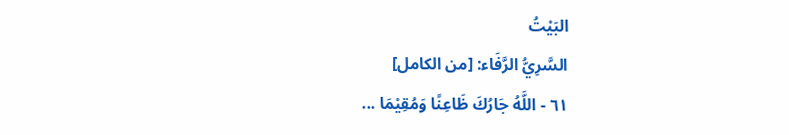البَيْتُ
السَّرِيُّ الرَّفَاء: [من الكامل]
٦١ - اللَّهُ جَارُكَ ظَاعِنًا وَمُقِيْمَا ...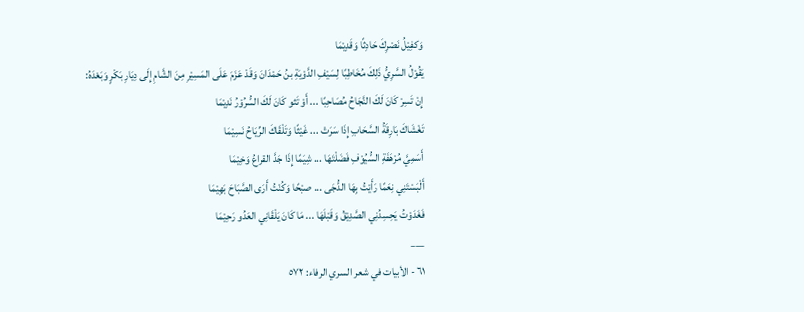وَكفِيْلُ نَصْرِكَ حَادِثًا وَقَدِيْمَا
يَقُوْلُ السَّرِيُّ ذَلِكَ مُخَاطِبًا لِسَيْفِ الدَّوْيَةِ بنُ حَمْدَانَ وَقَدْ عَزَمَ عَلَى المَسِيْرِ مِنَ الشَّامِ إِلَى دِيَارِ بَكْرٍ وَبَعْدَهُ:
إِنْ تَسِرْ كَانَ لَكَ النَّجَاحُ مُصَاحِبًا ... أَوْ تَثو كَانَ لَكَ السُّرُوْرُ نَدِيْمَا
تَغْشَاكَ بَارِقَةُ السَّحَابِ إِذَا سَرَتْ ... غَيْثًا وَتَلْقَاكَ الرِّيَاحُ نَسِيْمَا
أَسَمِيَّ مُرْهَفَةِ السُّيُوْفِ فَضَلْتَهَا ... شِيَمًا إِذَا جَدَّ القراعُ وَخِيْمَا
أَلْبَسْتَنِي نِعَمًا رَأَيْتُ بِهَا الدُّجَى ... صبْحًا وَكُنْتُ أَرَى الصَّبَاحَ بَهِيْمَا
فَغَدَوْتُ يَحِسِدُنِي الصَّدِيْقُ وَقَبْلَهَا ... مَا كَانَ يَلْقَانِي العَدُو رَحِيْمَا
___
٦١ - الأبيات في شعر السري الرفاء: ٥٧٢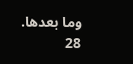وما بعدها.
28